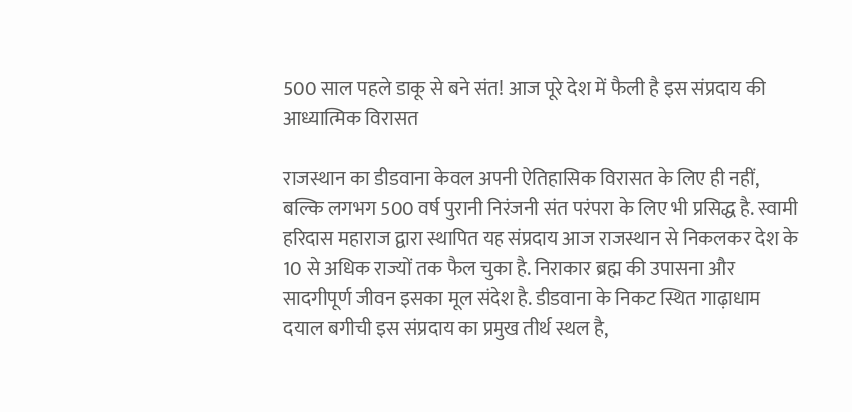500 साल पहले डाकू से बने संत! आज पूरे देश में फैली है इस संप्रदाय की आध्यात्मिक विरासत

राजस्थान का डीडवाना केवल अपनी ऐतिहासिक विरासत के लिए ही नहीं, बल्कि लगभग 500 वर्ष पुरानी निरंजनी संत परंपरा के लिए भी प्रसिद्ध है. स्वामी हरिदास महाराज द्वारा स्थापित यह संप्रदाय आज राजस्थान से निकलकर देश के 10 से अधिक राज्यों तक फैल चुका है. निराकार ब्रह्म की उपासना और सादगीपूर्ण जीवन इसका मूल संदेश है. डीडवाना के निकट स्थित गाढ़ाधाम दयाल बगीची इस संप्रदाय का प्रमुख तीर्थ स्थल है,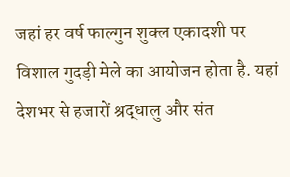जहां हर वर्ष फाल्गुन शुक्ल एकादशी पर विशाल गुदड़ी मेले का आयोजन होता है. यहां देशभर से हजारों श्रद्धालु और संत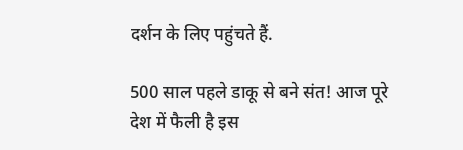दर्शन के लिए पहुंचते हैं.

500 साल पहले डाकू से बने संत! आज पूरे देश में फैली है इस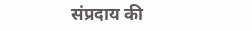संप्रदाय की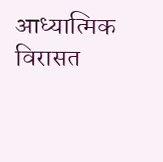आध्यात्मिक विरासत